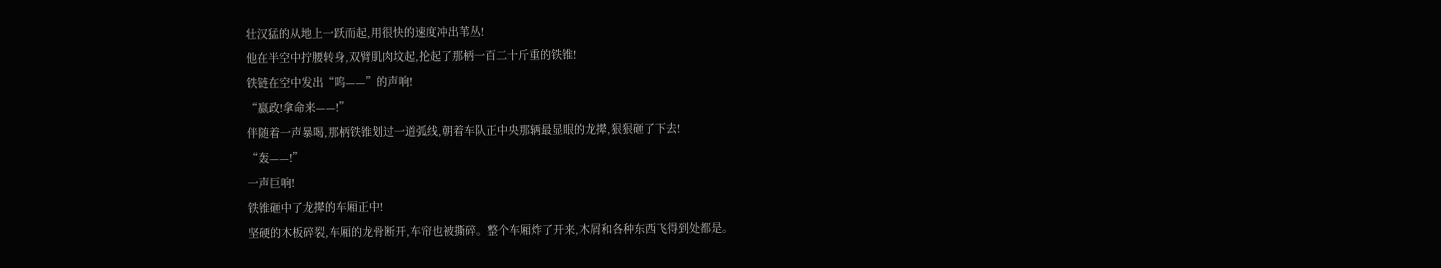壮汉猛的从地上一跃而起,用很快的速度冲出苇丛!
他在半空中拧腰转身,双臂肌肉坟起,抡起了那柄一百二十斤重的铁锥!
铁链在空中发出“呜——”的声响!
“嬴政!拿命来——!”
伴随着一声暴喝,那柄铁锥划过一道弧线,朝着车队正中央那辆最显眼的龙撵,狠狠砸了下去!
“轰——!”
一声巨响!
铁锥砸中了龙撵的车厢正中!
坚硬的木板碎裂,车厢的龙骨断开,车帘也被撕碎。整个车厢炸了开来,木屑和各种东西飞得到处都是。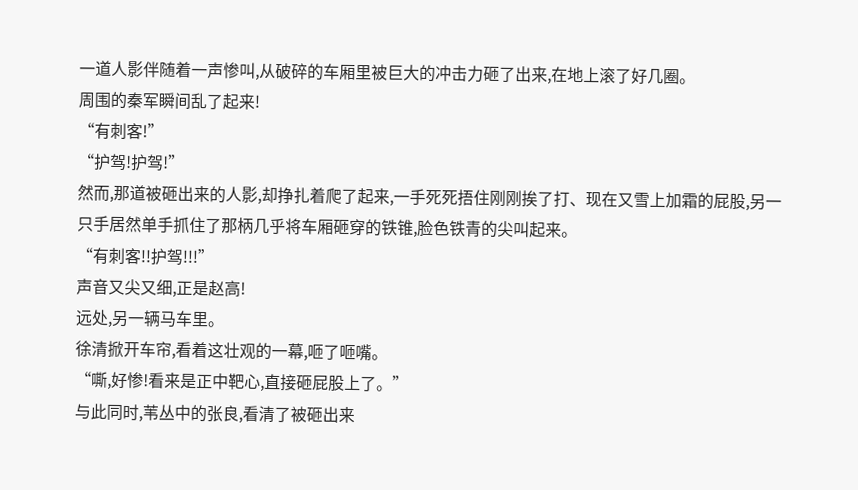一道人影伴随着一声惨叫,从破碎的车厢里被巨大的冲击力砸了出来,在地上滚了好几圈。
周围的秦军瞬间乱了起来!
“有刺客!”
“护驾!护驾!”
然而,那道被砸出来的人影,却挣扎着爬了起来,一手死死捂住刚刚挨了打、现在又雪上加霜的屁股,另一只手居然单手抓住了那柄几乎将车厢砸穿的铁锥,脸色铁青的尖叫起来。
“有刺客!!护驾!!!”
声音又尖又细,正是赵高!
远处,另一辆马车里。
徐清掀开车帘,看着这壮观的一幕,咂了咂嘴。
“嘶,好惨!看来是正中靶心,直接砸屁股上了。”
与此同时,苇丛中的张良,看清了被砸出来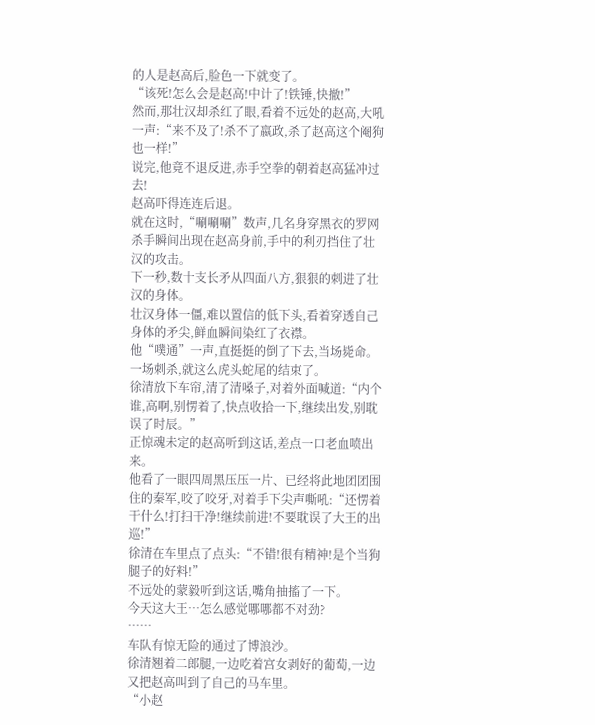的人是赵高后,脸色一下就变了。
“该死!怎么会是赵高!中计了!铁锤,快撤!”
然而,那壮汉却杀红了眼,看着不远处的赵高,大吼一声:“来不及了!杀不了嬴政,杀了赵高这个阉狗也一样!”
说完,他竟不退反进,赤手空拳的朝着赵高猛冲过去!
赵高吓得连连后退。
就在这时,“唰唰唰”数声,几名身穿黑衣的罗网杀手瞬间出现在赵高身前,手中的利刃挡住了壮汉的攻击。
下一秒,数十支长矛从四面八方,狠狠的刺进了壮汉的身体。
壮汉身体一僵,难以置信的低下头,看着穿透自己身体的矛尖,鲜血瞬间染红了衣襟。
他“噗通”一声,直挺挺的倒了下去,当场毙命。
一场刺杀,就这么虎头蛇尾的结束了。
徐清放下车帘,清了清嗓子,对着外面喊道:“内个谁,高啊,别愣着了,快点收拾一下,继续出发,别耽误了时辰。”
正惊魂未定的赵高听到这话,差点一口老血喷出来。
他看了一眼四周黑压压一片、已经将此地团团围住的秦军,咬了咬牙,对着手下尖声嘶吼:“还愣着干什么!打扫干净!继续前进!不要耽误了大王的出巡!”
徐清在车里点了点头:“不错!很有精神!是个当狗腿子的好料!”
不远处的蒙毅听到这话,嘴角抽搐了一下。
今天这大王…怎么感觉哪哪都不对劲?
……
车队有惊无险的通过了博浪沙。
徐清翘着二郎腿,一边吃着宫女剥好的葡萄,一边又把赵高叫到了自己的马车里。
“小赵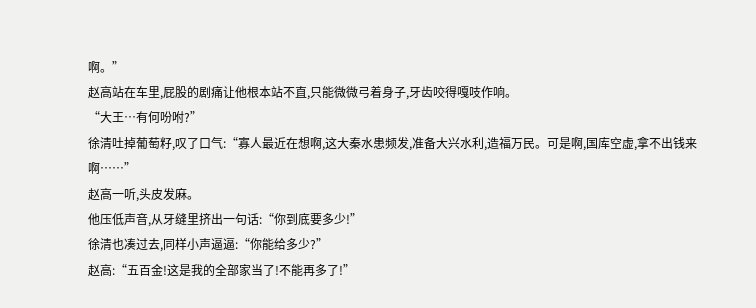啊。”
赵高站在车里,屁股的剧痛让他根本站不直,只能微微弓着身子,牙齿咬得嘎吱作响。
“大王…有何吩咐?”
徐清吐掉葡萄籽,叹了口气:“寡人最近在想啊,这大秦水患频发,准备大兴水利,造福万民。可是啊,国库空虚,拿不出钱来啊……”
赵高一听,头皮发麻。
他压低声音,从牙缝里挤出一句话:“你到底要多少!”
徐清也凑过去,同样小声逼逼:“你能给多少?”
赵高:“五百金!这是我的全部家当了!不能再多了!”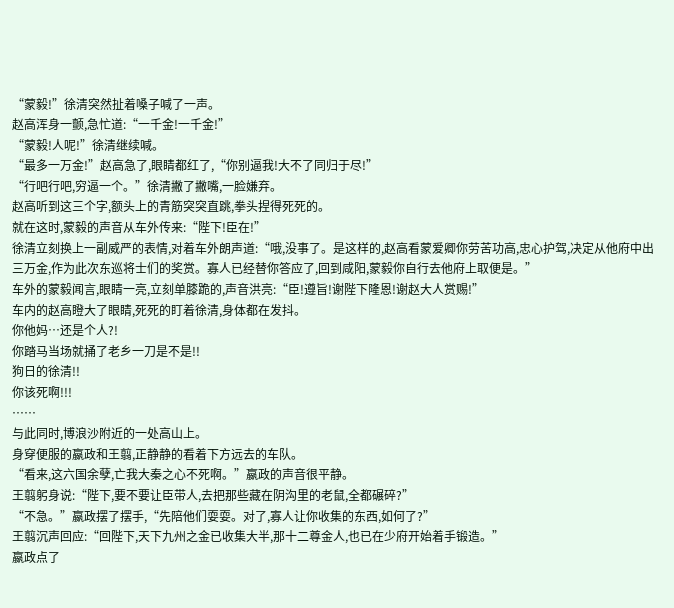“蒙毅!”徐清突然扯着嗓子喊了一声。
赵高浑身一颤,急忙道:“一千金!一千金!”
“蒙毅!人呢!”徐清继续喊。
“最多一万金!”赵高急了,眼睛都红了,“你别逼我!大不了同归于尽!”
“行吧行吧,穷逼一个。”徐清撇了撇嘴,一脸嫌弃。
赵高听到这三个字,额头上的青筋突突直跳,拳头捏得死死的。
就在这时,蒙毅的声音从车外传来:“陛下!臣在!”
徐清立刻换上一副威严的表情,对着车外朗声道:“哦,没事了。是这样的,赵高看蒙爱卿你劳苦功高,忠心护驾,决定从他府中出三万金,作为此次东巡将士们的奖赏。寡人已经替你答应了,回到咸阳,蒙毅你自行去他府上取便是。”
车外的蒙毅闻言,眼睛一亮,立刻单膝跪的,声音洪亮:“臣!遵旨!谢陛下隆恩!谢赵大人赏赐!”
车内的赵高瞪大了眼睛,死死的盯着徐清,身体都在发抖。
你他妈…还是个人?!
你踏马当场就捅了老乡一刀是不是!!
狗日的徐清!!
你该死啊!!!
……
与此同时,博浪沙附近的一处高山上。
身穿便服的嬴政和王翦,正静静的看着下方远去的车队。
“看来,这六国余孽,亡我大秦之心不死啊。”嬴政的声音很平静。
王翦躬身说:“陛下,要不要让臣带人,去把那些藏在阴沟里的老鼠,全都碾碎?”
“不急。”嬴政摆了摆手,“先陪他们耍耍。对了,寡人让你收集的东西,如何了?”
王翦沉声回应:“回陛下,天下九州之金已收集大半,那十二尊金人,也已在少府开始着手锻造。”
嬴政点了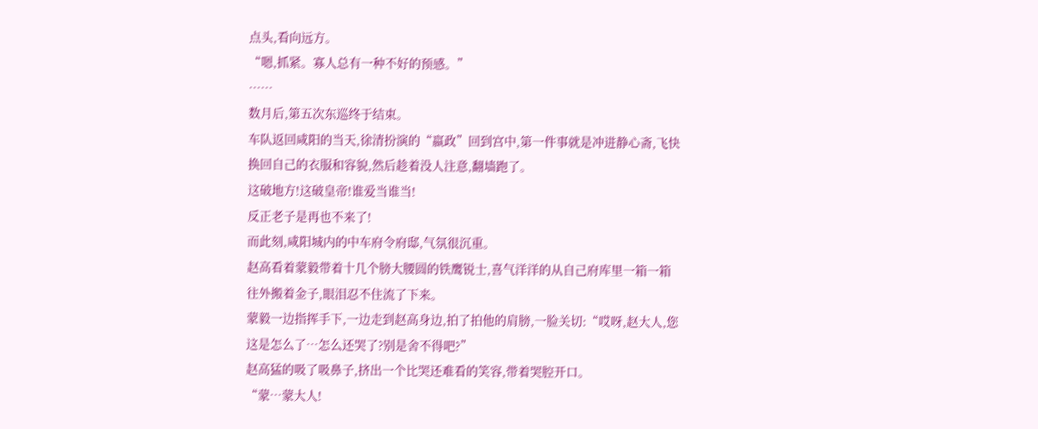点头,看向远方。
“嗯,抓紧。寡人总有一种不好的预感。”
……
数月后,第五次东巡终于结束。
车队返回咸阳的当天,徐清扮演的“嬴政”回到宫中,第一件事就是冲进静心斋,飞快换回自己的衣服和容貌,然后趁着没人注意,翻墙跑了。
这破地方!这破皇帝!谁爱当谁当!
反正老子是再也不来了!
而此刻,咸阳城内的中车府令府邸,气氛很沉重。
赵高看着蒙毅带着十几个膀大腰圆的铁鹰锐士,喜气洋洋的从自己府库里一箱一箱往外搬着金子,眼泪忍不住流了下来。
蒙毅一边指挥手下,一边走到赵高身边,拍了拍他的肩膀,一脸关切:“哎呀,赵大人,您这是怎么了…怎么还哭了?别是舍不得吧?”
赵高猛的吸了吸鼻子,挤出一个比哭还难看的笑容,带着哭腔开口。
“蒙…蒙大人!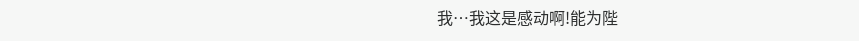我…我这是感动啊!能为陛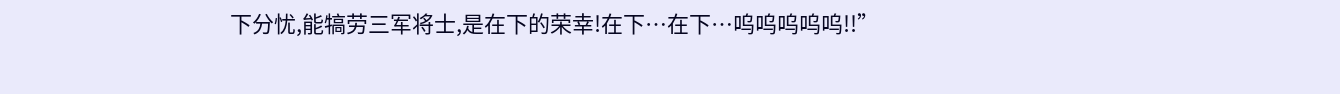下分忧,能犒劳三军将士,是在下的荣幸!在下…在下…呜呜呜呜呜!!”